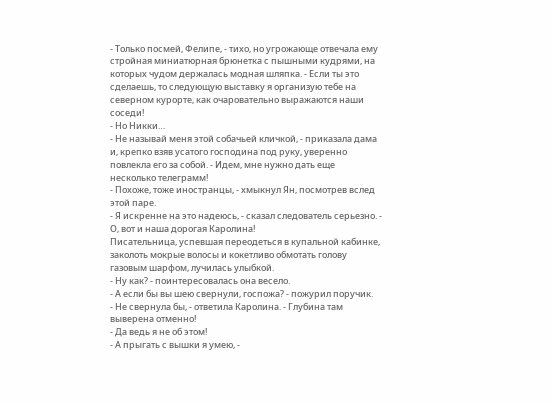- Только посмей, Фелипе, - тихо, но угрожающе отвечала ему стройная миниатюрная брюнетка с пышными кудрями, на которых чудом держалась модная шляпка. - Если ты это сделаешь, то следующую выставку я организую тебе на северном курорте, как очаровательно выражаются наши соседи!
- Но Никки…
- Не называй меня этой собачьей кличкой, - приказала дама и, крепко взяв усатого господина под руку, уверенно повлекла его за собой. - Идем, мне нужно дать еще несколько телеграмм!
- Похоже, тоже иностранцы, - хмыкнул Ян, посмотрев вслед этой паре.
- Я искренне на это надеюсь, - сказал следователь серьезно. - О, вот и наша дорогая Каролина!
Писательница, успевшая переодеться в купальной кабинке, заколоть мокрые волосы и кокетливо обмотать голову газовым шарфом, лучилась улыбкой.
- Ну как? - поинтересовалась она весело.
- А если бы вы шею свернули, госпожа? - пожурил поручик.
- Не свернула бы, - ответила Каролина. - Глубина там выверена отменно!
- Да ведь я не об этом!
- А прыгать с вышки я умею, -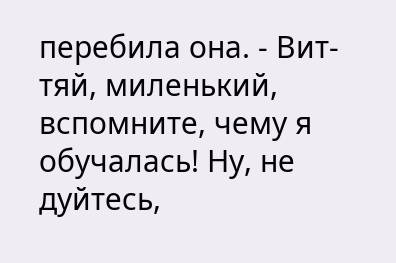перебила она. - Вит-тяй, миленький, вспомните, чему я обучалась! Ну, не дуйтесь,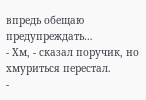впредь обещаю предупреждать…
- Хм, - сказал поручик, но хмуриться перестал.
-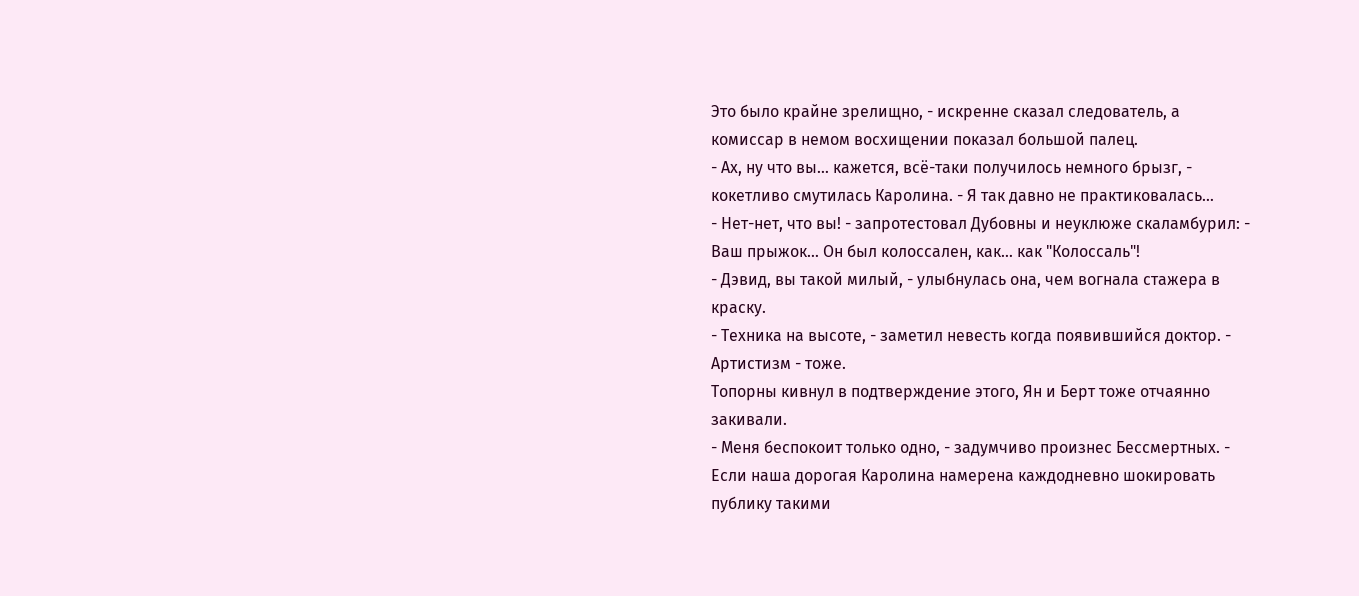Это было крайне зрелищно, - искренне сказал следователь, а комиссар в немом восхищении показал большой палец.
- Ах, ну что вы… кажется, всё-таки получилось немного брызг, - кокетливо смутилась Каролина. - Я так давно не практиковалась…
- Нет-нет, что вы! - запротестовал Дубовны и неуклюже скаламбурил: - Ваш прыжок… Он был колоссален, как… как "Колоссаль"!
- Дэвид, вы такой милый, - улыбнулась она, чем вогнала стажера в краску.
- Техника на высоте, - заметил невесть когда появившийся доктор. - Артистизм - тоже.
Топорны кивнул в подтверждение этого, Ян и Берт тоже отчаянно закивали.
- Меня беспокоит только одно, - задумчиво произнес Бессмертных. - Если наша дорогая Каролина намерена каждодневно шокировать публику такими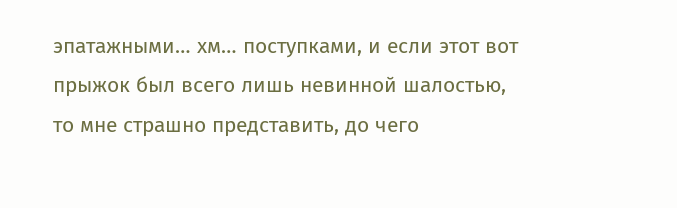эпатажными… хм… поступками, и если этот вот прыжок был всего лишь невинной шалостью, то мне страшно представить, до чего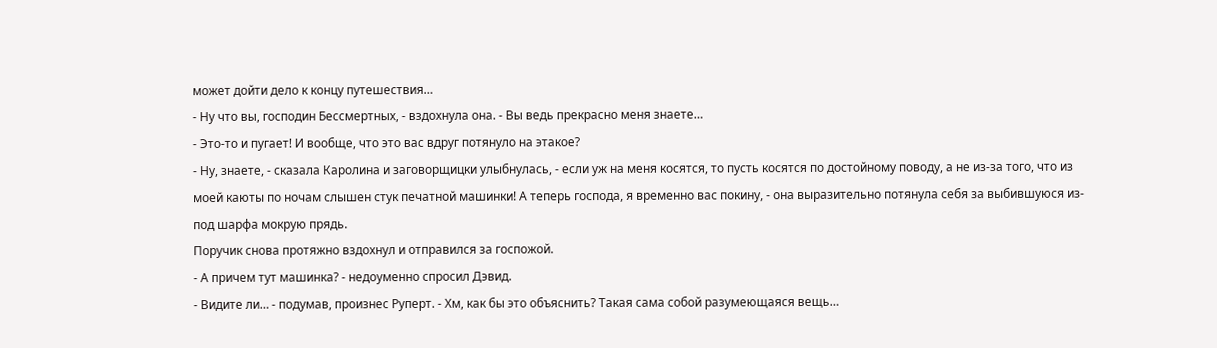может дойти дело к концу путешествия…
- Ну что вы, господин Бессмертных, - вздохнула она. - Вы ведь прекрасно меня знаете…
- Это-то и пугает! И вообще, что это вас вдруг потянуло на этакое?
- Ну, знаете, - сказала Каролина и заговорщицки улыбнулась, - если уж на меня косятся, то пусть косятся по достойному поводу, а не из-за того, что из моей каюты по ночам слышен стук печатной машинки! А теперь господа, я временно вас покину, - она выразительно потянула себя за выбившуюся из-под шарфа мокрую прядь.
Поручик снова протяжно вздохнул и отправился за госпожой.
- А причем тут машинка? - недоуменно спросил Дэвид.
- Видите ли… - подумав, произнес Руперт. - Хм, как бы это объяснить? Такая сама собой разумеющаяся вещь…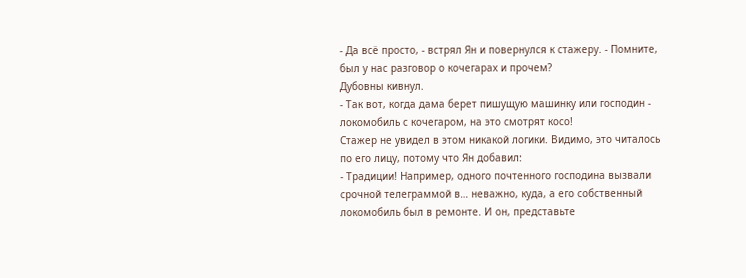- Да всё просто, - встрял Ян и повернулся к стажеру. - Помните, был у нас разговор о кочегарах и прочем?
Дубовны кивнул.
- Так вот, когда дама берет пишущую машинку или господин - локомобиль с кочегаром, на это смотрят косо!
Стажер не увидел в этом никакой логики. Видимо, это читалось по его лицу, потому что Ян добавил:
- Традиции! Например, одного почтенного господина вызвали срочной телеграммой в… неважно, куда, а его собственный локомобиль был в ремонте. И он, представьте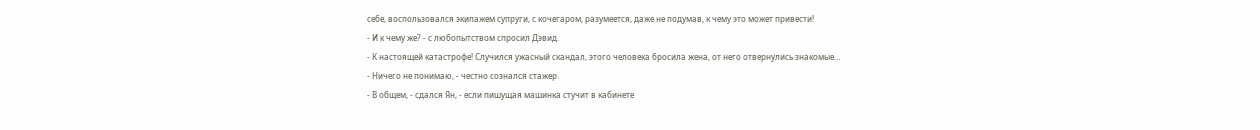себе, воспользовался экипажем супруги, с кочегаром, разумеется, даже не подумав, к чему это может привести!
- И к чему же? - с любопытством спросил Дэвид.
- К настоящей катастрофе! Случился ужасный скандал, этого человека бросила жена, от него отвернулись знакомые…
- Ничего не понимаю, - честно сознался стажер.
- В общем, - сдался Ян, - если пишущая машинка стучит в кабинете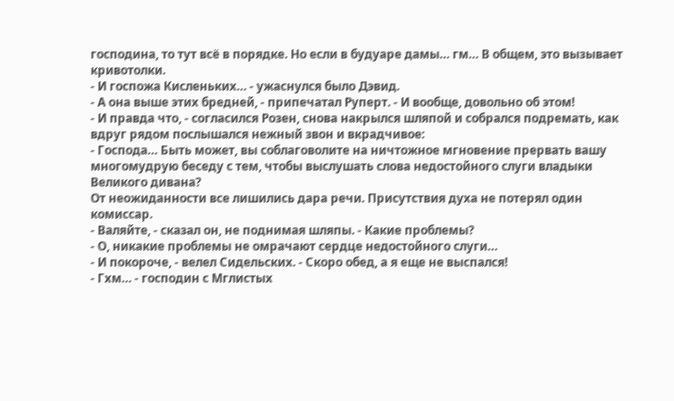господина, то тут всё в порядке. Но если в будуаре дамы… гм… В общем, это вызывает кривотолки.
- И госпожа Кисленьких… - ужаснулся было Дэвид.
- А она выше этих бредней, - припечатал Руперт. - И вообще, довольно об этом!
- И правда что, - согласился Розен, снова накрылся шляпой и собрался подремать, как вдруг рядом послышался нежный звон и вкрадчивое:
- Господа… Быть может, вы соблаговолите на ничтожное мгновение прервать вашу многомудрую беседу с тем, чтобы выслушать слова недостойного слуги владыки Великого дивана?
От неожиданности все лишились дара речи. Присутствия духа не потерял один комиссар.
- Валяйте, - сказал он, не поднимая шляпы. - Какие проблемы?
- О, никакие проблемы не омрачают сердце недостойного слуги…
- И покороче, - велел Сидельских. - Скоро обед, а я еще не выспался!
- Гхм… - господин с Мглистых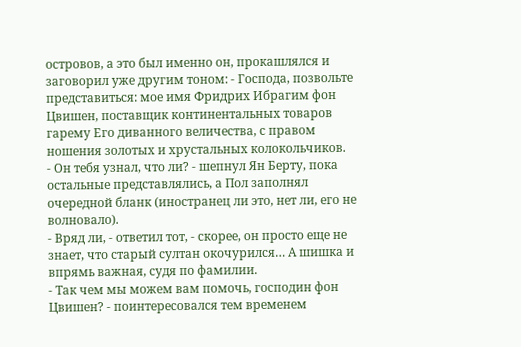островов, а это был именно он, прокашлялся и заговорил уже другим тоном: - Господа, позвольте представиться: мое имя Фридрих Ибрагим фон Цвишен, поставщик континентальных товаров гарему Его диванного величества, с правом ношения золотых и хрустальных колокольчиков.
- Он тебя узнал, что ли? - шепнул Ян Берту, пока остальные представлялись, а Пол заполнял очередной бланк (иностранец ли это, нет ли, его не волновало).
- Вряд ли, - ответил тот, - скорее, он просто еще не знает, что старый султан окочурился… А шишка и впрямь важная, судя по фамилии.
- Так чем мы можем вам помочь, господин фон Цвишен? - поинтересовался тем временем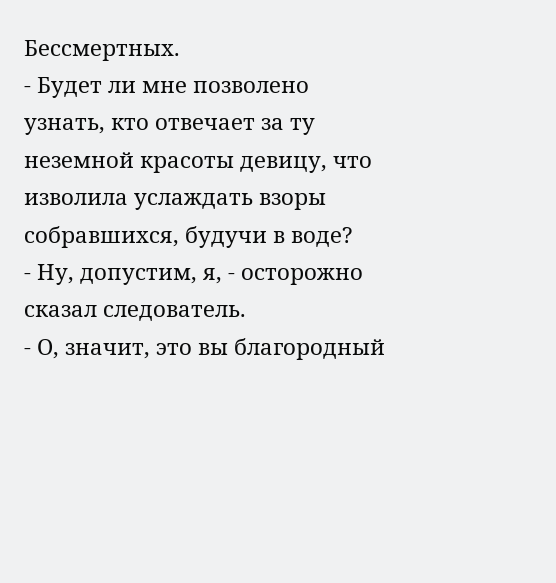Бессмертных.
- Будет ли мне позволено узнать, кто отвечает за ту неземной красоты девицу, что изволила услаждать взоры собравшихся, будучи в воде?
- Ну, допустим, я, - осторожно сказал следователь.
- О, значит, это вы благородный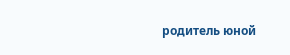родитель юной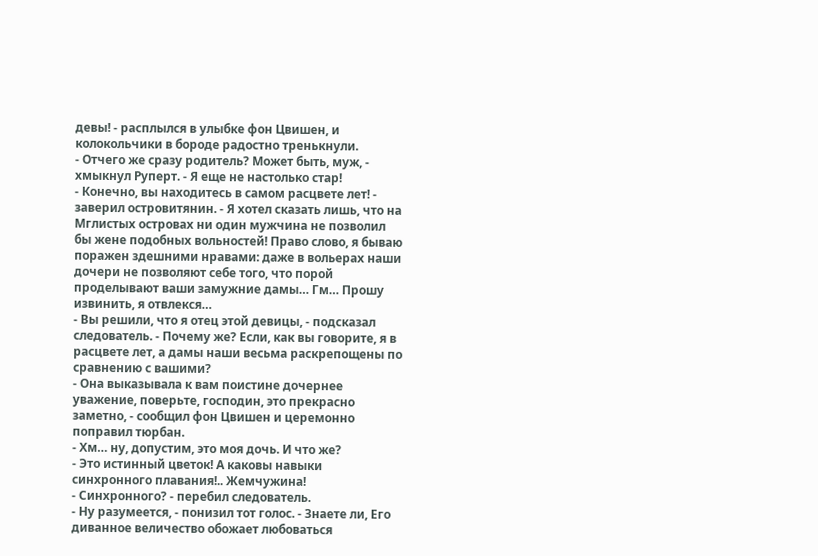девы! - расплылся в улыбке фон Цвишен, и колокольчики в бороде радостно тренькнули.
- Отчего же сразу родитель? Может быть, муж, - хмыкнул Руперт. - Я еще не настолько стар!
- Конечно, вы находитесь в самом расцвете лет! - заверил островитянин. - Я хотел сказать лишь, что на Мглистых островах ни один мужчина не позволил бы жене подобных вольностей! Право слово, я бываю поражен здешними нравами: даже в вольерах наши дочери не позволяют себе того, что порой проделывают ваши замужние дамы… Гм… Прошу извинить, я отвлекся…
- Вы решили, что я отец этой девицы, - подсказал следователь. - Почему же? Если, как вы говорите, я в расцвете лет, а дамы наши весьма раскрепощены по сравнению с вашими?
- Она выказывала к вам поистине дочернее уважение, поверьте, господин, это прекрасно заметно, - сообщил фон Цвишен и церемонно поправил тюрбан.
- Хм… ну, допустим, это моя дочь. И что же?
- Это истинный цветок! А каковы навыки синхронного плавания!.. Жемчужина!
- Синхронного? - перебил следователь.
- Ну разумеется, - понизил тот голос. - Знаете ли, Его диванное величество обожает любоваться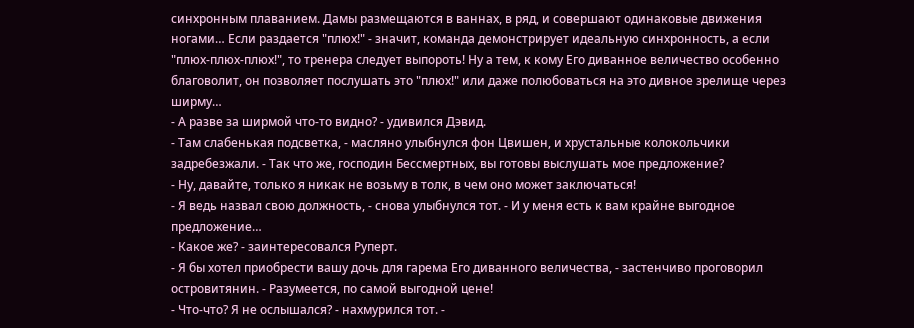синхронным плаванием. Дамы размещаются в ваннах, в ряд, и совершают одинаковые движения ногами… Если раздается "плюх!" - значит, команда демонстрирует идеальную синхронность, а если "плюх-плюх-плюх!", то тренера следует выпороть! Ну а тем, к кому Его диванное величество особенно благоволит, он позволяет послушать это "плюх!" или даже полюбоваться на это дивное зрелище через ширму…
- А разве за ширмой что-то видно? - удивился Дэвид.
- Там слабенькая подсветка, - масляно улыбнулся фон Цвишен, и хрустальные колокольчики задребезжали. - Так что же, господин Бессмертных, вы готовы выслушать мое предложение?
- Ну, давайте, только я никак не возьму в толк, в чем оно может заключаться!
- Я ведь назвал свою должность, - снова улыбнулся тот. - И у меня есть к вам крайне выгодное предложение…
- Какое же? - заинтересовался Руперт.
- Я бы хотел приобрести вашу дочь для гарема Его диванного величества, - застенчиво проговорил островитянин. - Разумеется, по самой выгодной цене!
- Что-что? Я не ослышался? - нахмурился тот. -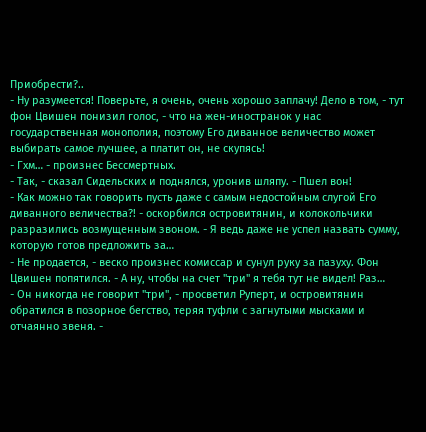Приобрести?..
- Ну разумеется! Поверьте, я очень, очень хорошо заплачу! Дело в том, - тут фон Цвишен понизил голос, - что на жен-иностранок у нас государственная монополия, поэтому Его диванное величество может выбирать самое лучшее, а платит он, не скупясь!
- Гхм… - произнес Бессмертных.
- Так, - сказал Сидельских и поднялся, уронив шляпу. - Пшел вон!
- Как можно так говорить пусть даже с самым недостойным слугой Его диванного величества?! - оскорбился островитянин, и колокольчики разразились возмущенным звоном. - Я ведь даже не успел назвать сумму, которую готов предложить за…
- Не продается, - веско произнес комиссар и сунул руку за пазуху. Фон Цвишен попятился. - А ну, чтобы на счет "три" я тебя тут не видел! Раз…
- Он никогда не говорит "три", - просветил Руперт, и островитянин обратился в позорное бегство, теряя туфли с загнутыми мысками и отчаянно звеня. -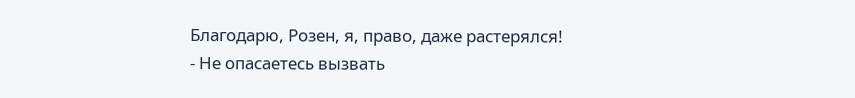Благодарю, Розен, я, право, даже растерялся!
- Не опасаетесь вызвать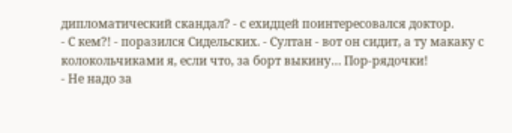дипломатический скандал? - с ехидцей поинтересовался доктор.
- С кем?! - поразился Сидельских. - Султан - вот он сидит, а ту макаку с колокольчиками я, если что, за борт выкину… Пор-рядочки!
- Не надо за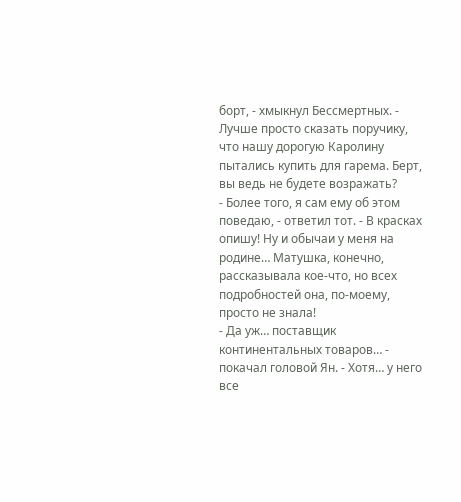борт, - хмыкнул Бессмертных. - Лучше просто сказать поручику, что нашу дорогую Каролину пытались купить для гарема. Берт, вы ведь не будете возражать?
- Более того, я сам ему об этом поведаю, - ответил тот. - В красках опишу! Ну и обычаи у меня на родине… Матушка, конечно, рассказывала кое-что, но всех подробностей она, по-моему, просто не знала!
- Да уж… поставщик континентальных товаров… - покачал головой Ян. - Хотя… у него все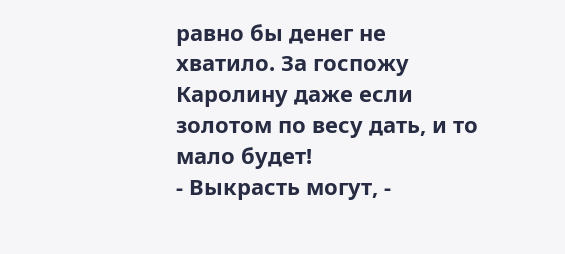равно бы денег не хватило. За госпожу Каролину даже если золотом по весу дать, и то мало будет!
- Выкрасть могут, -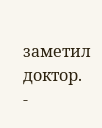заметил доктор.
-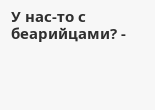У нас-то с беарийцами? -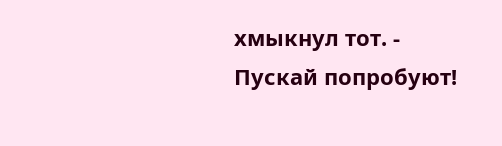хмыкнул тот. - Пускай попробуют!